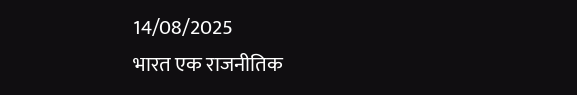14/08/2025
भारत एक राजनीतिक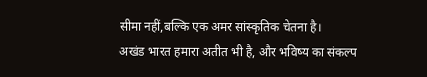सीमा नहीं,बल्कि एक अमर सांस्कृतिक चेतना है।
अखंड भारत हमारा अतीत भी है, और भविष्य का संकल्प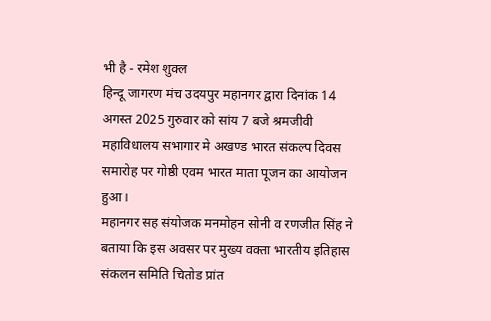भी है - रमेश शुक्ल
हिन्दू जागरण मंच उदयपुर महानगर द्वारा दिनांक 14 अगस्त 2025 गुरुवार को सांय 7 बजे श्रमजीवी महाविधालय सभागार मे अखण्ड भारत संकल्प दिवस समारोह पर गोष्ठी एवम भारत माता पूजन का आयोजन हुआ।
महानगर सह संयोजक मनमोहन सोनी व रणजीत सिंह ने बताया कि इस अवसर पर मुख्य वक्ता भारतीय इतिहास संकलन समिति चितोड प्रांत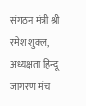संगठन मंत्री श्री रमेश शुक्ल, अध्यक्षता हिन्दू जागरण मंच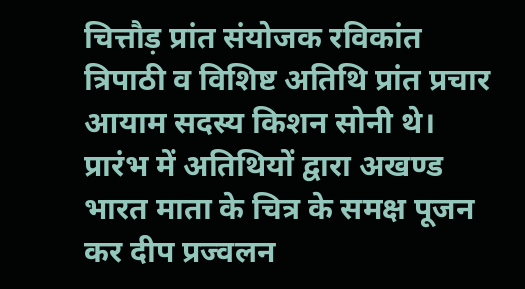चित्तौड़ प्रांत संयोजक रविकांत त्रिपाठी व विशिष्ट अतिथि प्रांत प्रचार आयाम सदस्य किशन सोनी थे।
प्रारंभ में अतिथियों द्वारा अखण्ड भारत माता के चित्र के समक्ष पूजन कर दीप प्रज्वलन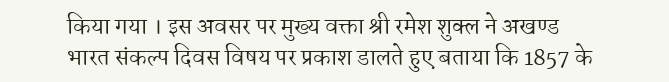किया गया । इस अवसर पर मुख्य वक्ता श्री रमेश शुक्ल ने अखण्ड भारत संकल्प दिवस विषय पर प्रकाश डालते हुए बताया कि 1857 के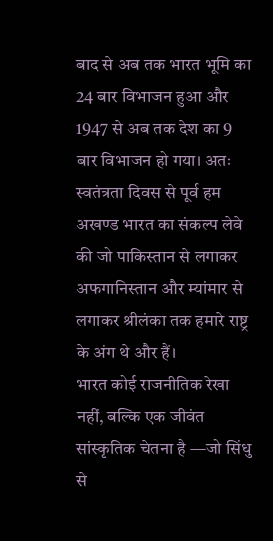बाद से अब तक भारत भूमि का 24 बार विभाजन हुआ और 1947 से अब तक देश का 9 बार विभाजन हो गया। अतः स्वतंत्रता दिवस से पूर्व हम अखण्ड भारत का संकल्प लेवे की जो पाकिस्तान से लगाकर अफगानिस्तान और म्यांमार से लगाकर श्रीलंका तक हमारे राष्ट्र के अंग थे और हैं।
भारत कोई राजनीतिक रेखा नहीं, बल्कि एक जीवंत सांस्कृतिक चेतना है —जो सिंधु से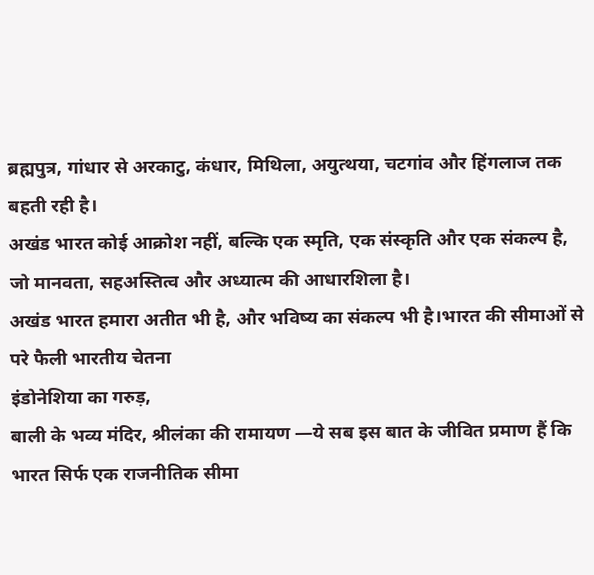ब्रह्मपुत्र, गांधार से अरकाटु, कंधार, मिथिला, अयुत्थया, चटगांव और हिंगलाज तक बहती रही है।
अखंड भारत कोई आक्रोश नहीं, बल्कि एक स्मृति, एक संस्कृति और एक संकल्प है, जो मानवता, सहअस्तित्व और अध्यात्म की आधारशिला है।
अखंड भारत हमारा अतीत भी है, और भविष्य का संकल्प भी है।भारत की सीमाओं से परे फैली भारतीय चेतना
इंडोनेशिया का गरुड़,
बाली के भव्य मंदिर, श्रीलंका की रामायण —ये सब इस बात के जीवित प्रमाण हैं कि भारत सिर्फ एक राजनीतिक सीमा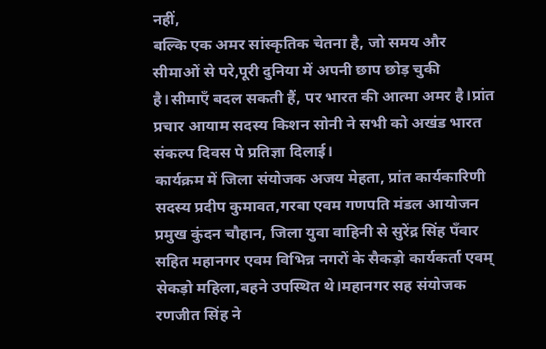नहीं,
बल्कि एक अमर सांस्कृतिक चेतना है, जो समय और सीमाओं से परे,पूरी दुनिया में अपनी छाप छोड़ चुकी है।सीमाएँ बदल सकती हैं, पर भारत की आत्मा अमर है।प्रांत प्रचार आयाम सदस्य किशन सोनी ने सभी को अखंड भारत संकल्प दिवस पे प्रतिज्ञा दिलाई।
कार्यक्रम में जिला संयोजक अजय मेहता, प्रांत कार्यकारिणी सदस्य प्रदीप कुमावत,गरबा एवम गणपति मंडल आयोजन प्रमुख कुंदन चौहान, जिला युवा वाहिनी से सुरेंद्र सिंह पँवार सहित महानगर एवम विभिन्न नगरों के सैकड़ो कार्यकर्ता एवम् सेकड़ो महिला,बहने उपस्थित थे।महानगर सह संयोजक रणजीत सिंह ने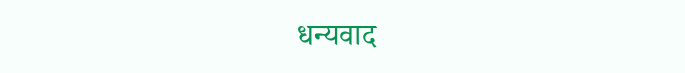धन्यवाद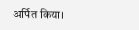अर्पित किया।